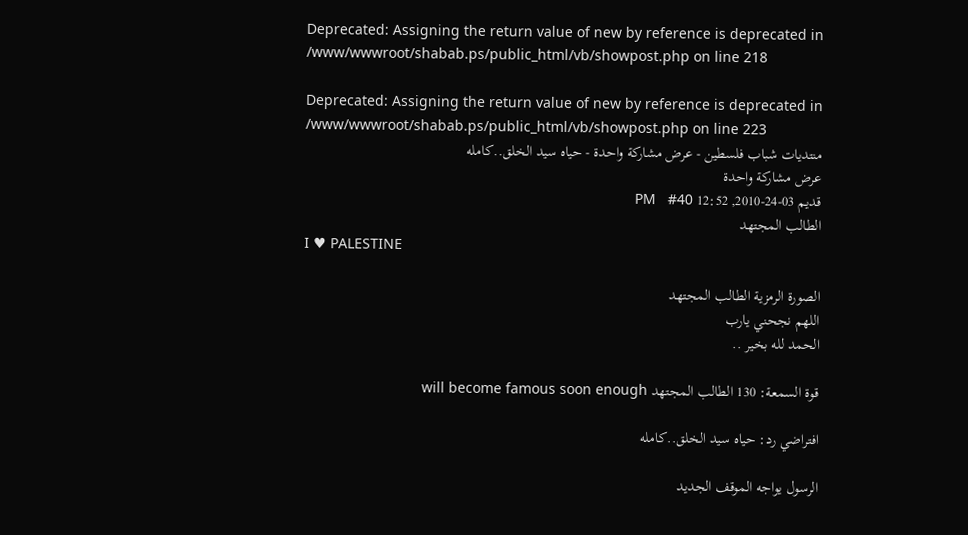Deprecated: Assigning the return value of new by reference is deprecated in /www/wwwroot/shabab.ps/public_html/vb/showpost.php on line 218

Deprecated: Assigning the return value of new by reference is deprecated in /www/wwwroot/shabab.ps/public_html/vb/showpost.php on line 223
منتديات شباب فلسطين - عرض مشاركة واحدة - حياه سيد الخلق..كامله
عرض مشاركة واحدة
قديم 03-24-2010, 12:52 PM   #40
الطالب المجتهد
I ♥ PALESTINE

الصورة الرمزية الطالب المجتهد
اللهم نجحني يارب
الحمد لله بخير ..

قوة السمعة: 130 الطالب المجتهد will become famous soon enough

افتراضي رد: حياه سيد الخلق..كامله

الرسول يواجه الموقف الجديد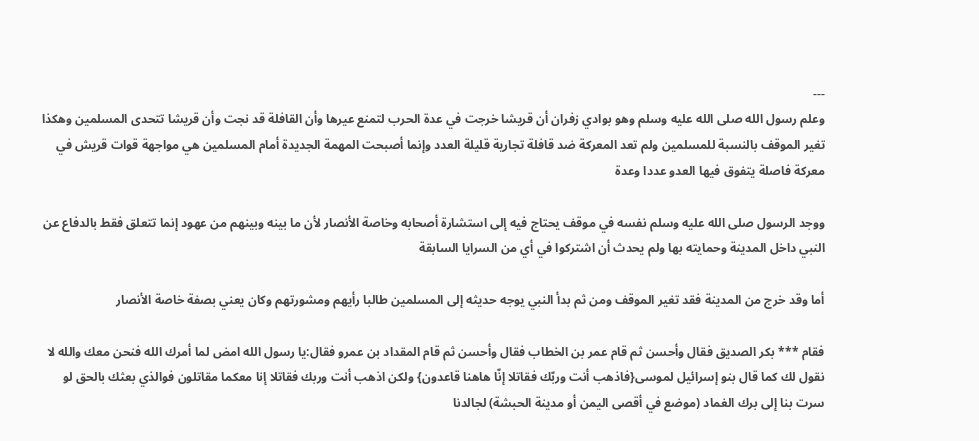---
وعلم رسول الله صلى الله عليه وسلم وهو بوادي زفران أن قريشا خرجت في عدة الحرب لتمنع عيرها وأن القافلة قد نجت وأن قريشا تتحدى المسلمين وهكذا تغير الموقف بالنسبة للمسلمين ولم تعد المعركة ضد قافلة تجارية قليلة العدد وإنما أصبحت المهمة الجديدة أمام المسلمين هي مواجهة قوات قريش في معركة فاصلة يتفوق فيها العدو عددا وعدة

ووجد الرسول صلى الله عليه وسلم نفسه في موقف يحتاج فيه إلى استشارة أصحابه وخاصة الأنصار لأن ما بينه وبينهم من عهود إنما تتعلق فقط بالدفاع عن النبي داخل المدينة وحمايته بها ولم يحدث أن اشتركوا في أي من السرايا السابقة

أما وقد خرج من المدينة فقد تغير الموقف ومن ثم بدأ النبي يوجه حديثه إلى المسلمين طالبا رأيهم ومشورتهم وكان يعني بصفة خاصة الأنصار

فقام *** بكر الصديق فقال وأحسن ثم قام عمر بن الخطاب فقال وأحسن ثم قام المقداد بن عمرو فقال:يا رسول الله امض لما أمرك الله فنحن معك والله لا نقول لك كما قال بنو إسرائيل لموسى{فاذهب أنت وربّك فقاتلا إنّا هاهنا قاعدون} ولكن اذهب أنت وربك فقاتلا إنا معكما مقاتلون فوالذي بعثك بالحق لو سرت بنا إلى برك الغماد (موضع في أقصى اليمن أو مدينة الحبشة) لجالدنا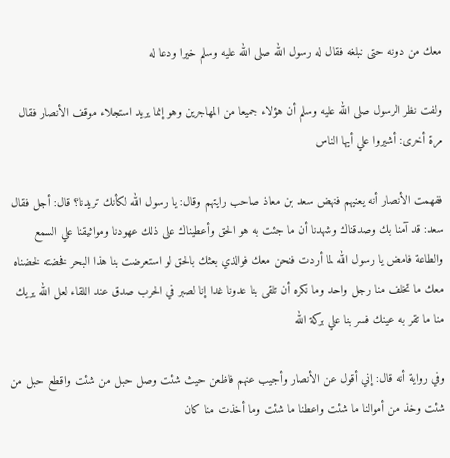معك من دونه حتى نبلغه فقال له رسول الله صلى الله عليه وسلم خيرا ودعا له

ولفت نظر الرسول صلى الله عليه وسلم أن هؤلاء جميعا من المهاجرين وهو إنما يريد استجلاء موقف الأنصار فقال مرة أخرى: أشيروا علي أيها الناس

ففهمت الأنصار أنه يعنيهم فنهض سعد بن معاذ صاحب رايتهم وقال: يا رسول الله لكأنك تريدنا؟ قال: أجل فقال سعد: قد آمنا بك وصدقناك وشهدنا أن ما جئت به هو الحق وأعطيناك على ذلك عهودنا ومواثيقنا علي السمع والطاعة فامض يا رسول الله لما أردت فنحن معك فوالذي بعثك بالحق لو استعرضت بنا هذا البحر فخضته لخضناه معك ما تخلف منا رجل واحد وما نكره أن تلقى بنا عدونا غدا إنا لصبر في الحرب صدق عند اللقاء لعل الله يريك منا ما تقر به عينك فسر بنا علي بركة الله

وفي رواية أنه قال: إني أقول عن الأنصار وأجيب عنهم فاظعن حيث شئت وصل حبل من شئت واقطع حبل من شئت وخذ من أموالنا ما شئت واعطنا ما شئت وما أخذت منا كان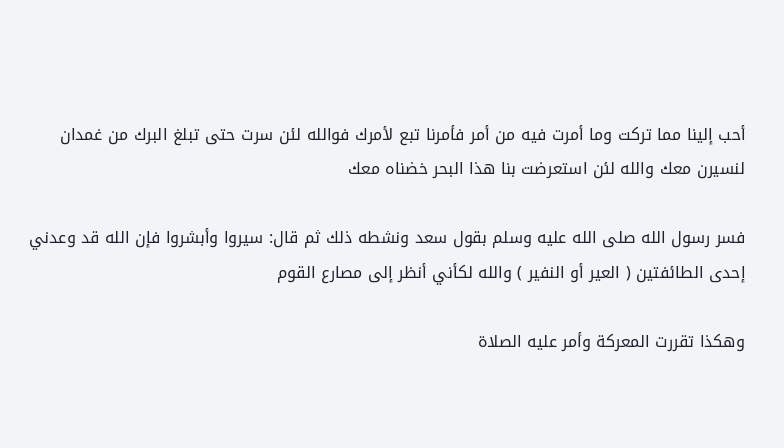أحب إلينا مما تركت وما أمرت فيه من أمر فأمرنا تبع لأمرك فوالله لئن سرت حتى تبلغ البرك من غمدان لنسيرن معك والله لئن استعرضت بنا هذا البحر خضناه معك

فسر رسول الله صلى الله عليه وسلم بقول سعد ونشطه ذلك ثم قال: سيروا وأبشروا فإن الله قد وعدني إحدى الطائفتين ( العير أو النفير ) والله لكأني أنظر إلى مصارع القوم

وهكذا تقررت المعركة وأمر عليه الصلاة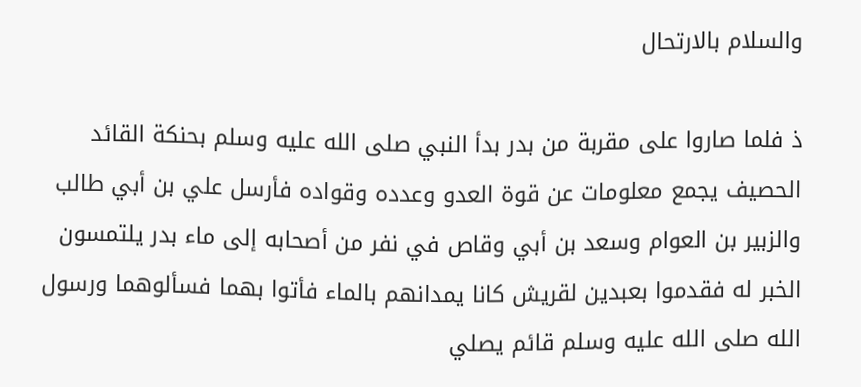والسلام بالارتحال

ذ فلما صاروا على مقربة من بدر بدأ النبي صلى الله عليه وسلم بحنكة القائد الحصيف يجمع معلومات عن قوة العدو وعدده وقواده فأرسل علي بن أبي طالب والزبير بن العوام وسعد بن أبي وقاص في نفر من أصحابه إلى ماء بدر يلتمسون الخبر له فقدموا بعبدين لقريش كانا يمدانهم بالماء فأتوا بهما فسألوهما ورسول الله صلى الله عليه وسلم قائم يصلي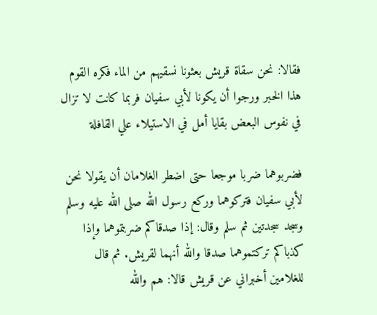فقالا: نحن سقاة قريش بعثونا نسقيهم من الماء فكره القوم هذا الخبر ورجوا أن يكونا لأبي سفيان فربما كانت لا تزال في نفوس البعض بقايا أمل في الاستيلاء علي القافلة

فضربوهما ضربا موجعا حتى اضطر الغلامان أن يقولا نحن لأبي سفيان فتركوهما وركع رسول الله صلى الله عليه وسلم وسجد سجدتين ثم سلم وقال: إذا صدقاكم ضربتموهما وإذا كذباكم تركتموهما صدقا والله أنهما لقريش. ثم قال للغلامين أخبراني عن قريش قالا: هم والله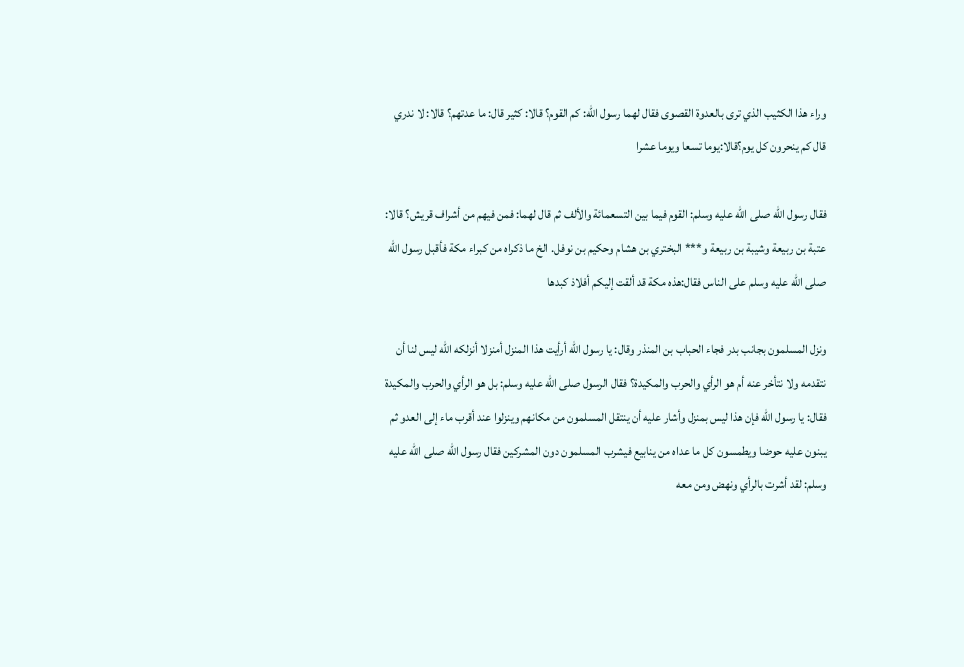وراء هذا الكثيب الذي ترى بالعدوة القصوى فقال لهما رسول الله: كم القوم؟ قالا: كثير قال: ما عدتهم؟ قالا: لا ندري قال كم ينحرون كل يوم؟قالا:يوما تسعا ويوما عشرا

فقال رسول الله صلى الله عليه وسلم: القوم فيما بين التسعمائة والألف ثم قال لهما: فمن فيهم من أشراف قريش؟ قالا: عتبة بن ربيعة وشيبة بن ربيعة و*** البختري بن هشام وحكيم بن نوفل. الخ ما ذكراه من كبراء مكة فأقبل رسول الله صلى الله عليه وسلم على الناس فقال:هذه مكة قد ألقت إليكم أفلاذ كبدها

ونزل المسلمون بجانب بدر فجاء الحباب بن المنذر وقال: يا رسول الله أرأيت هذا المنزل أمنزلا أنزلكه الله ليس لنا أن نتقدمه ولا نتأخر عنه أم هو الرأي والحرب والمكيدة؟ فقال الرسول صلى الله عليه وسلم: بل هو الرأي والحرب والمكيدة فقال: يا رسول الله فإن هذا ليس بمنزل وأشار عليه أن ينتقل المسلمون من مكانهم وينزلوا عند أقرب ماء إلى العدو ثم يبنون عليه حوضا ويطمسون كل ما عداه من ينابيع فيشرب المسلمون دون المشركين فقال رسول الله صلى الله عليه وسلم: لقد أشرت بالرأي ونهض ومن معه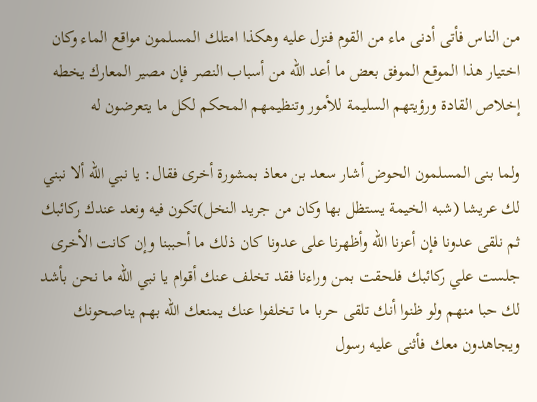من الناس فأتى أدنى ماء من القوم فنزل عليه وهكذا امتلك المسلمون مواقع الماء وكان اختيار هذا الموقع الموفق بعض ما أعد الله من أسباب النصر فإن مصير المعارك يخطه إخلاص القادة ورؤيتهم السليمة للأمور وتنظيمهم المحكم لكل ما يتعرضون له

ولما بنى المسلمون الحوض أشار سعد بن معاذ بمشورة أخرى فقال: يا نبي الله ألا نبني لك عريشا (شبه الخيمة يستظل بها وكان من جريد النخل)تكون فيه ونعد عندك ركائبك ثم نلقى عدونا فإن أعزنا الله وأظهرنا على عدونا كان ذلك ما أحببنا وإن كانت الأخرى جلست علي ركائبك فلحقت بمن وراءنا فقد تخلف عنك أقوام يا نبي الله ما نحن بأشد لك حبا منهم ولو ظنوا أنك تلقى حربا ما تخلفوا عنك يمنعك الله بهم يناصحونك ويجاهدون معك فأثنى عليه رسول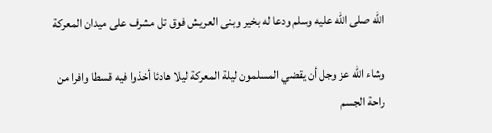الله صلى الله عليه وسلم ودعا له بخير وبنى العريش فوق تل مشرف على ميدان المعركة

وشاء الله عز وجل أن يقضي المسلمون ليلة المعركة ليلا هادئا أخذوا فيه قسطا وافرا من راحة الجسم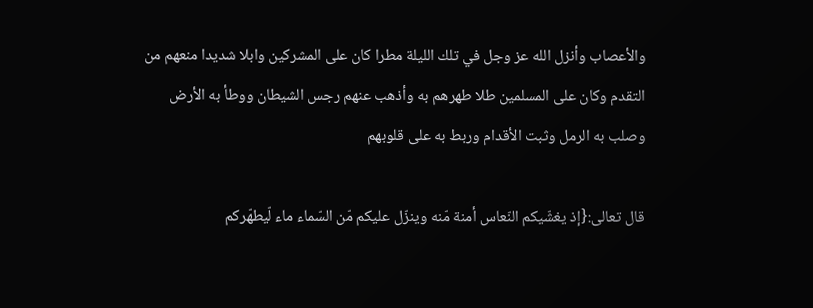والأعصاب وأنزل الله عز وجل في تلك الليلة مطرا كان على المشركين وابلا شديدا منعهم من التقدم وكان على المسلمين طلا طهرهم به وأذهب عنهم رجس الشيطان ووطأ به الأرض وصلب به الرمل وثبت الأقدام وربط به على قلوبهم

قال تعالى:{إذ يغشّيكم النّعاس أمنة مّنه وينزّل عليكم مّن السّماء ماء لّيطهّركم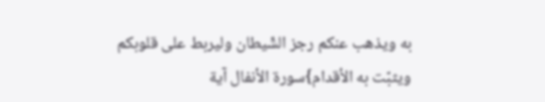به ويذهب عنكم رجز الشّيطان وليربط على قلوبكم ويثبّت به الأقدام}سورة الأنفال آية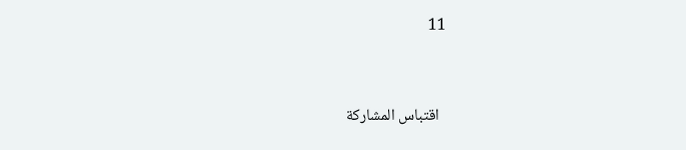11


  اقتباس المشاركة